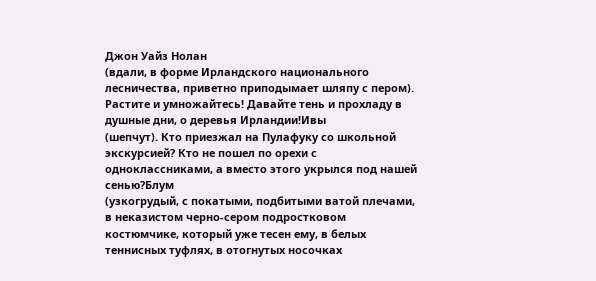Джон Уайз Нолан
(вдали, в форме Ирландского национального лесничества, приветно приподымает шляпу с пером). Растите и умножайтесь! Давайте тень и прохладу в душные дни, о деревья Ирландии!Ивы
(шепчут). Кто приезжал на Пулафуку со школьной экскурсией? Кто не пошел по орехи с одноклассниками, а вместо этого укрылся под нашей сенью?Блум
(узкогрудый, с покатыми, подбитыми ватой плечами, в неказистом черно-сером подростковом костюмчике, который уже тесен ему, в белых теннисных туфлях, в отогнутых носочках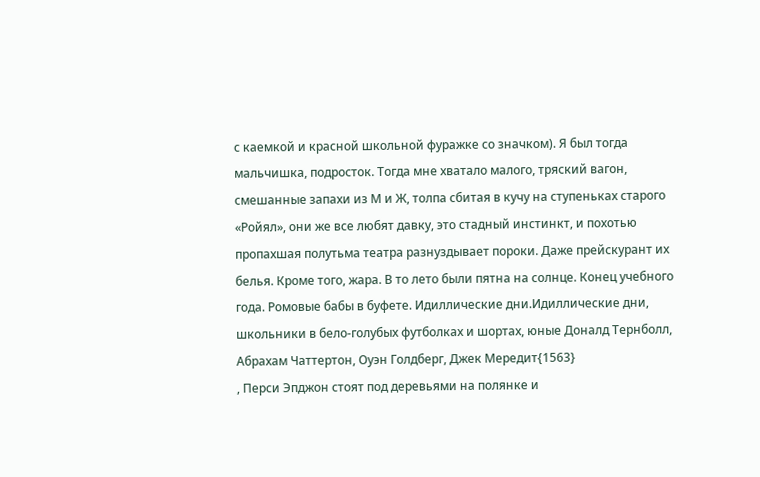с каемкой и красной школьной фуражке со значком). Я был тогда мальчишка, подросток. Тогда мне хватало малого, тряский вагон, смешанные запахи из М и Ж, толпа сбитая в кучу на ступеньках старого «Ройял», они же все любят давку, это стадный инстинкт, и похотью пропахшая полутьма театра разнуздывает пороки. Даже прейскурант их белья. Кроме того, жара. В то лето были пятна на солнце. Конец учебного года. Ромовые бабы в буфете. Идиллические дни.Идиллические дни, школьники в бело-голубых футболках и шортах, юные Доналд Тернболл, Абрахам Чаттертон, Оуэн Голдберг, Джек Мередит{1563}
, Перси Эпджон стоят под деревьями на полянке и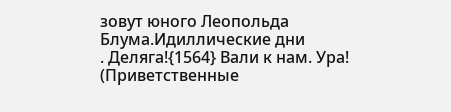зовут юного Леопольда Блума.Идиллические дни
. Деляга!{1564} Вали к нам. Ура! (Приветственные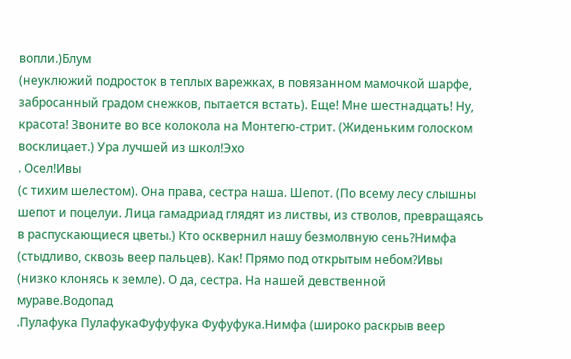вопли.)Блум
(неуклюжий подросток в теплых варежках, в повязанном мамочкой шарфе, забросанный градом снежков, пытается встать). Еще! Мне шестнадцать! Ну, красота! Звоните во все колокола на Монтегю-стрит. (Жиденьким голоском восклицает.) Ура лучшей из школ!Эхо
. Осел!Ивы
(с тихим шелестом). Она права, сестра наша. Шепот. (По всему лесу слышны шепот и поцелуи. Лица гамадриад глядят из листвы, из стволов, превращаясь в распускающиеся цветы.) Кто осквернил нашу безмолвную сень?Нимфа
(стыдливо, сквозь веер пальцев). Как! Прямо под открытым небом?Ивы
(низко клонясь к земле). О да, сестра. На нашей девственной мураве.Водопад
.Пулафука ПулафукаФуфуфука Фуфуфука.Нимфа (широко раскрыв веер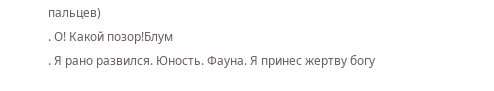пальцев)
. О! Какой позор!Блум
. Я рано развился. Юность. Фауна. Я принес жертву богу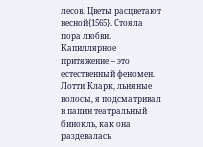лесов. Цветы расцветают весной{1565}. Стояла пора любви. Капиллярное притяжение – это естественный феномен. Лотти Кларк, льняные волосы, я подсматривал в папин театральный бинокль, как она раздевалась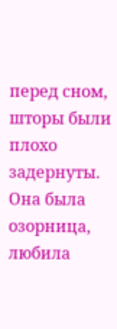перед сном, шторы были плохо задернуты. Она была озорница, любила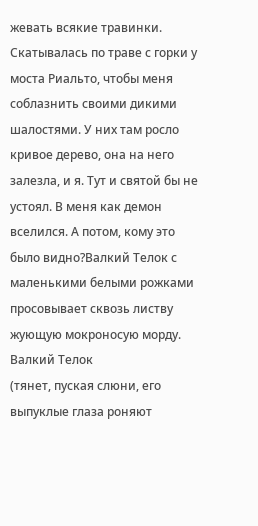жевать всякие травинки. Скатывалась по траве с горки у моста Риальто, чтобы меня соблазнить своими дикими шалостями. У них там росло кривое дерево, она на него залезла, и я. Тут и святой бы не устоял. В меня как демон вселился. А потом, кому это было видно?Валкий Телок с маленькими белыми рожками просовывает сквозь листву жующую мокроносую морду.
Валкий Телок
(тянет, пуская слюни, его выпуклые глаза роняют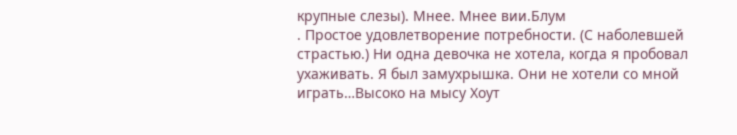крупные слезы). Мнее. Мнее вии.Блум
. Простое удовлетворение потребности. (С наболевшей страстью.) Ни одна девочка не хотела, когда я пробовал ухаживать. Я был замухрышка. Они не хотели со мной играть…Высоко на мысу Хоут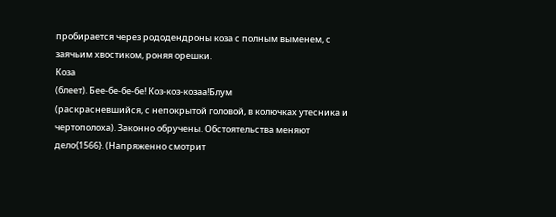пробирается через рододендроны коза с полным выменем, с заячьим хвостиком, роняя орешки.
Коза
(блеет). Бее-бе-бе-бе! Коз-коз-козаа!Блум
(раскрасневшийся, с непокрытой головой, в колючках утесника и чертополоха). Законно обручены. Обстоятельства меняют дело{1566}. (Напряженно смотрит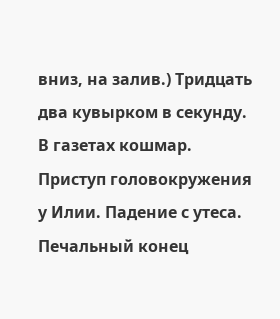вниз, на залив.) Тридцать два кувырком в секунду. В газетах кошмар. Приступ головокружения у Илии. Падение с утеса. Печальный конец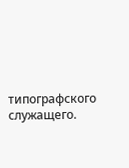типографского служащего.